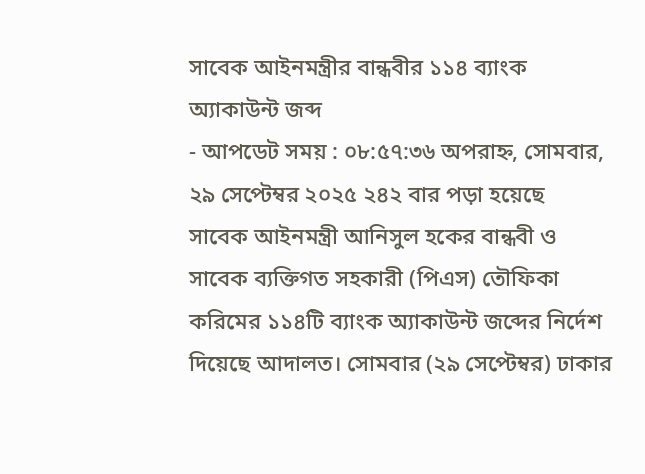সাবেক আইনমন্ত্রীর বান্ধবীর ১১৪ ব্যাংক অ্যাকাউন্ট জব্দ
- আপডেট সময় : ০৮:৫৭:৩৬ অপরাহ্ন, সোমবার, ২৯ সেপ্টেম্বর ২০২৫ ২৪২ বার পড়া হয়েছে
সাবেক আইনমন্ত্রী আনিসুল হকের বান্ধবী ও সাবেক ব্যক্তিগত সহকারী (পিএস) তৌফিকা করিমের ১১৪টি ব্যাংক অ্যাকাউন্ট জব্দের নির্দেশ দিয়েছে আদালত। সোমবার (২৯ সেপ্টেম্বর) ঢাকার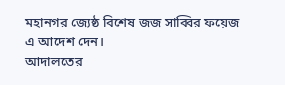মহানগর জ্যেষ্ঠ বিশেষ জজ সাব্বির ফয়েজ এ আদেশ দেন।
আদালতের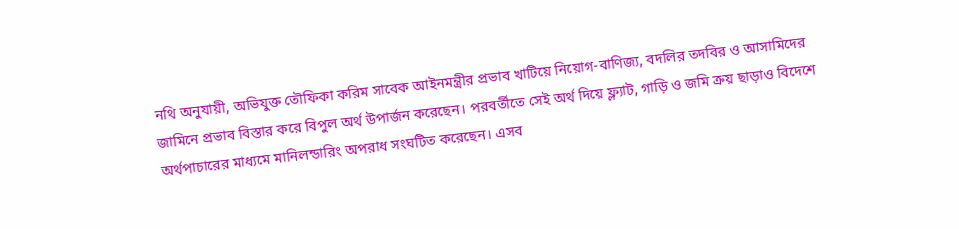নথি অনুযায়ী, অভিযুক্ত তৌফিকা করিম সাবেক আইনমন্ত্রীর প্রভাব খাটিয়ে নিয়োগ-বাণিজ্য, বদলির তদবির ও আসামিদের জামিনে প্রভাব বিস্তার করে বিপুল অর্থ উপার্জন করেছেন। পরবর্তীতে সেই অর্থ দিয়ে ফ্ল্যাট, গাড়ি ও জমি ক্রয় ছাড়াও বিদেশে অর্থপাচারের মাধ্যমে মানিলন্ডারিং অপরাধ সংঘটিত করেছেন। এসব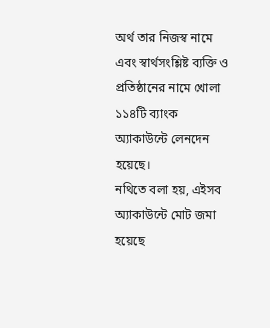অর্থ তার নিজস্ব নামে এবং স্বার্থসংশ্লিষ্ট ব্যক্তি ও প্রতিষ্ঠানের নামে খোলা ১১৪টি ব্যাংক অ্যাকাউন্টে লেনদেন হয়েছে।
নথিতে বলা হয়, এইসব অ্যাকাউন্টে মোট জমা হয়েছে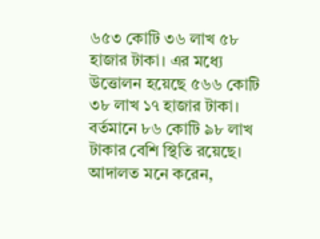৬৫৩ কোটি ৩৬ লাখ ৫৮ হাজার টাকা। এর মধ্যে উত্তোলন হয়েছে ৫৬৬ কোটি ৩৮ লাখ ১৭ হাজার টাকা। বর্তমানে ৮৬ কোটি ৯৮ লাখ টাকার বেশি স্থিতি রয়েছে। আদালত মনে করেন,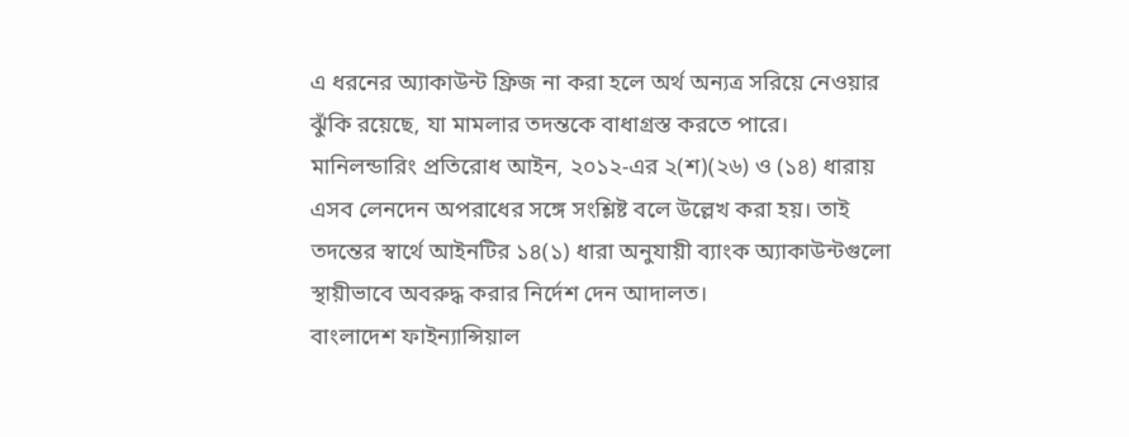এ ধরনের অ্যাকাউন্ট ফ্রিজ না করা হলে অর্থ অন্যত্র সরিয়ে নেওয়ার ঝুঁকি রয়েছে, যা মামলার তদন্তকে বাধাগ্রস্ত করতে পারে।
মানিলন্ডারিং প্রতিরোধ আইন, ২০১২-এর ২(শ)(২৬) ও (১৪) ধারায় এসব লেনদেন অপরাধের সঙ্গে সংশ্লিষ্ট বলে উল্লেখ করা হয়। তাই তদন্তের স্বার্থে আইনটির ১৪(১) ধারা অনুযায়ী ব্যাংক অ্যাকাউন্টগুলো স্থায়ীভাবে অবরুদ্ধ করার নির্দেশ দেন আদালত।
বাংলাদেশ ফাইন্যান্সিয়াল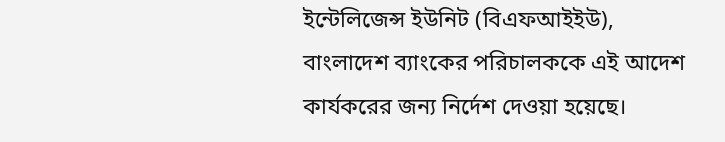ইন্টেলিজেন্স ইউনিট (বিএফআইইউ), বাংলাদেশ ব্যাংকের পরিচালককে এই আদেশ কার্যকরের জন্য নির্দেশ দেওয়া হয়েছে।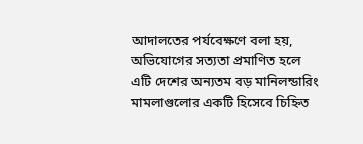আদালতের পর্যবেক্ষণে বলা হয়, অভিযোগের সত্যতা প্রমাণিত হলে এটি দেশের অন্যতম বড় মানিলন্ডারিং মামলাগুলোর একটি হিসেবে চিহ্নিত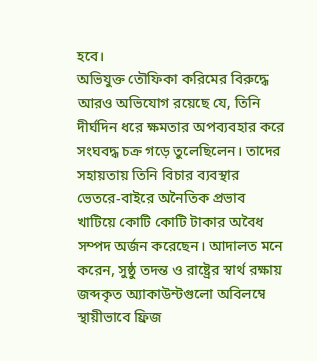হবে।
অভিযুক্ত তৌফিকা করিমের বিরুদ্ধে আরও অভিযোগ রয়েছে যে, তিনি দীর্ঘদিন ধরে ক্ষমতার অপব্যবহার করে সংঘবদ্ধ চক্র গড়ে তুলেছিলেন। তাদের সহায়তায় তিনি বিচার ব্যবস্থার ভেতরে-বাইরে অনৈতিক প্রভাব খাটিয়ে কোটি কোটি টাকার অবৈধ সম্পদ অর্জন করেছেন। আদালত মনে করেন, সুষ্ঠু তদন্ত ও রাষ্ট্রের স্বার্থ রক্ষায় জব্দকৃত অ্যাকাউন্টগুলো অবিলম্বে স্থায়ীভাবে ফ্রিজ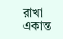রাখা একান্ত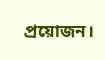প্রয়োজন।